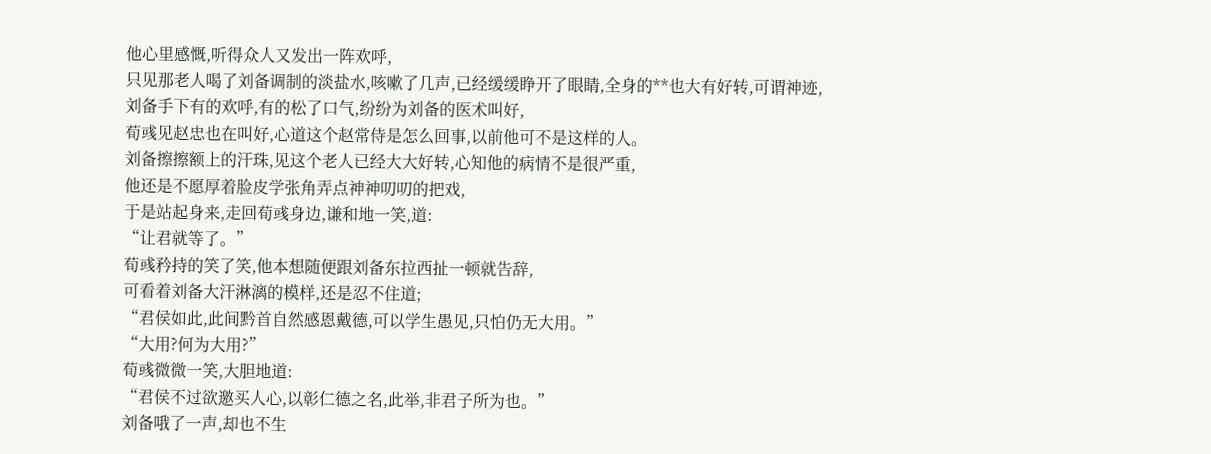他心里感慨,听得众人又发出一阵欢呼,
只见那老人喝了刘备调制的淡盐水,咳嗽了几声,已经缓缓睁开了眼睛,全身的**也大有好转,可谓神迹,
刘备手下有的欢呼,有的松了口气,纷纷为刘备的医术叫好,
荀彧见赵忠也在叫好,心道这个赵常侍是怎么回事,以前他可不是这样的人。
刘备擦擦额上的汗珠,见这个老人已经大大好转,心知他的病情不是很严重,
他还是不愿厚着脸皮学张角弄点神神叨叨的把戏,
于是站起身来,走回荀彧身边,谦和地一笑,道:
“让君就等了。”
荀彧矜持的笑了笑,他本想随便跟刘备东拉西扯一顿就告辞,
可看着刘备大汗淋漓的模样,还是忍不住道;
“君侯如此,此间黔首自然感恩戴德,可以学生愚见,只怕仍无大用。”
“大用?何为大用?”
荀彧微微一笑,大胆地道:
“君侯不过欲邀买人心,以彰仁德之名,此举,非君子所为也。”
刘备哦了一声,却也不生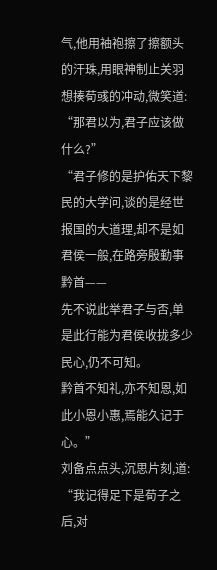气,他用袖袍擦了擦额头的汗珠,用眼神制止关羽想揍荀彧的冲动,微笑道:
“那君以为,君子应该做什么?”
“君子修的是护佑天下黎民的大学问,谈的是经世报国的大道理,却不是如君侯一般,在路旁殷勤事黔首——
先不说此举君子与否,单是此行能为君侯收拢多少民心,仍不可知。
黔首不知礼,亦不知恩,如此小恩小惠,焉能久记于心。”
刘备点点头,沉思片刻,道:
“我记得足下是荀子之后,对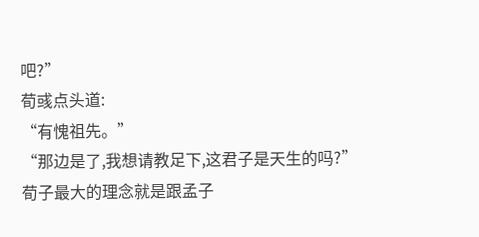吧?”
荀彧点头道:
“有愧祖先。”
“那边是了,我想请教足下,这君子是天生的吗?”
荀子最大的理念就是跟孟子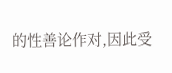的性善论作对,因此受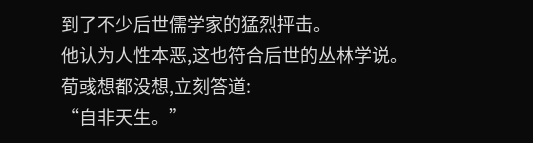到了不少后世儒学家的猛烈抨击。
他认为人性本恶,这也符合后世的丛林学说。
荀彧想都没想,立刻答道:
“自非天生。”